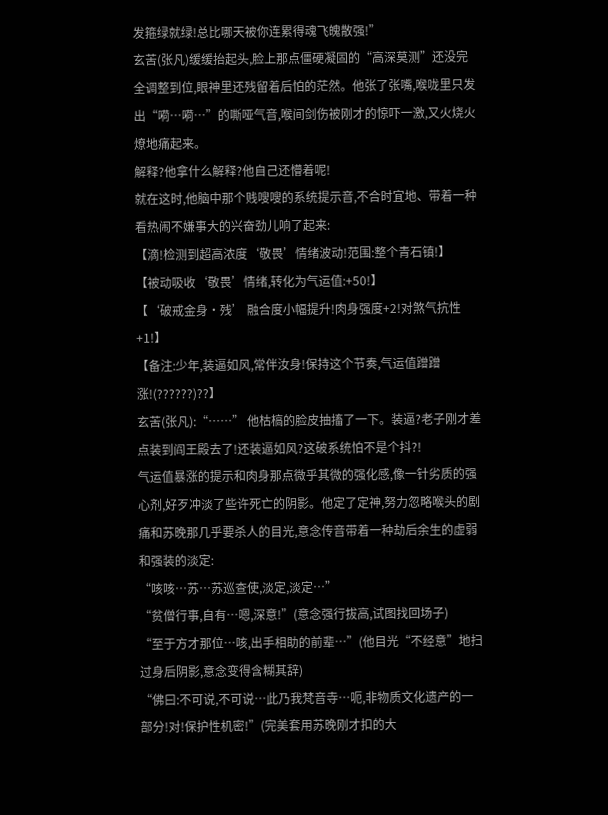发箍绿就绿!总比哪天被你连累得魂飞魄散强!”
玄苦(张凡)缓缓抬起头,脸上那点僵硬凝固的“高深莫测”还没完全调整到位,眼神里还残留着后怕的茫然。他张了张嘴,喉咙里只发出“嗬…嗬…”的嘶哑气音,喉间剑伤被刚才的惊吓一激,又火烧火燎地痛起来。
解释?他拿什么解释?他自己还懵着呢!
就在这时,他脑中那个贱嗖嗖的系统提示音,不合时宜地、带着一种看热闹不嫌事大的兴奋劲儿响了起来:
【滴!检测到超高浓度‘敬畏’情绪波动!范围:整个青石镇!】
【被动吸收‘敬畏’情绪,转化为气运值:+50!】
【‘破戒金身·残’ 融合度小幅提升!肉身强度+2!对煞气抗性+1!】
【备注:少年,装逼如风,常伴汝身!保持这个节奏,气运值蹭蹭涨!(??????)??】
玄苦(张凡):“……” 他枯槁的脸皮抽搐了一下。装逼?老子刚才差点装到阎王殿去了!还装逼如风?这破系统怕不是个抖?!
气运值暴涨的提示和肉身那点微乎其微的强化感,像一针劣质的强心剂,好歹冲淡了些许死亡的阴影。他定了定神,努力忽略喉头的剧痛和苏晚那几乎要杀人的目光,意念传音带着一种劫后余生的虚弱和强装的淡定:
“咳咳…苏…苏巡查使,淡定,淡定…”
“贫僧行事,自有…嗯,深意!”(意念强行拔高,试图找回场子)
“至于方才那位…咳,出手相助的前辈…”(他目光“不经意”地扫过身后阴影,意念变得含糊其辞)
“佛曰:不可说,不可说…此乃我梵音寺…呃,非物质文化遗产的一部分!对!保护性机密!”(完美套用苏晚刚才扣的大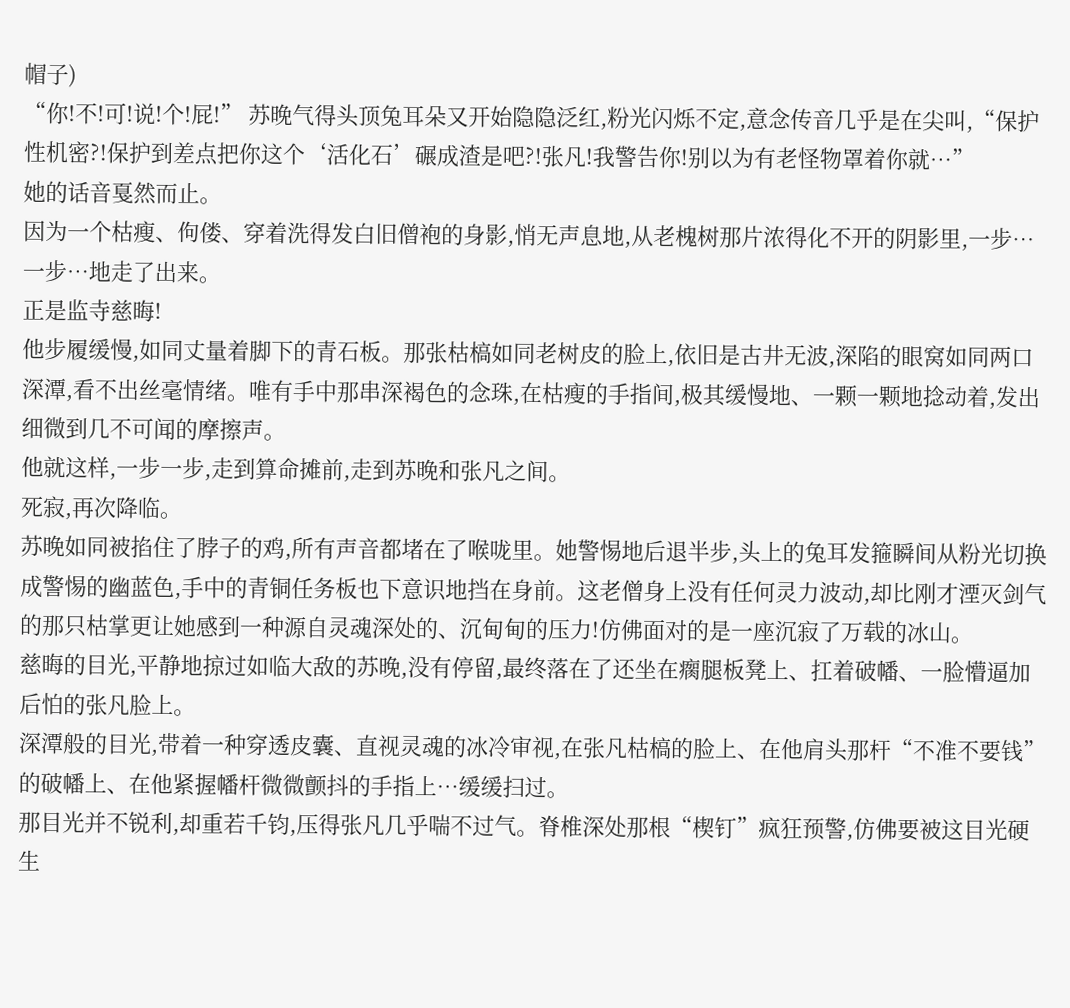帽子)
“你!不!可!说!个!屁!” 苏晚气得头顶兔耳朵又开始隐隐泛红,粉光闪烁不定,意念传音几乎是在尖叫,“保护性机密?!保护到差点把你这个‘活化石’碾成渣是吧?!张凡!我警告你!别以为有老怪物罩着你就…”
她的话音戛然而止。
因为一个枯瘦、佝偻、穿着洗得发白旧僧袍的身影,悄无声息地,从老槐树那片浓得化不开的阴影里,一步…一步…地走了出来。
正是监寺慈晦!
他步履缓慢,如同丈量着脚下的青石板。那张枯槁如同老树皮的脸上,依旧是古井无波,深陷的眼窝如同两口深潭,看不出丝毫情绪。唯有手中那串深褐色的念珠,在枯瘦的手指间,极其缓慢地、一颗一颗地捻动着,发出细微到几不可闻的摩擦声。
他就这样,一步一步,走到算命摊前,走到苏晚和张凡之间。
死寂,再次降临。
苏晚如同被掐住了脖子的鸡,所有声音都堵在了喉咙里。她警惕地后退半步,头上的兔耳发箍瞬间从粉光切换成警惕的幽蓝色,手中的青铜任务板也下意识地挡在身前。这老僧身上没有任何灵力波动,却比刚才湮灭剑气的那只枯掌更让她感到一种源自灵魂深处的、沉甸甸的压力!仿佛面对的是一座沉寂了万载的冰山。
慈晦的目光,平静地掠过如临大敌的苏晚,没有停留,最终落在了还坐在瘸腿板凳上、扛着破幡、一脸懵逼加后怕的张凡脸上。
深潭般的目光,带着一种穿透皮囊、直视灵魂的冰冷审视,在张凡枯槁的脸上、在他肩头那杆“不准不要钱”的破幡上、在他紧握幡杆微微颤抖的手指上…缓缓扫过。
那目光并不锐利,却重若千钧,压得张凡几乎喘不过气。脊椎深处那根“楔钉”疯狂预警,仿佛要被这目光硬生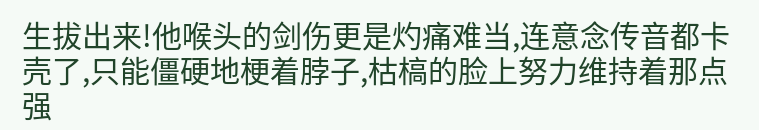生拔出来!他喉头的剑伤更是灼痛难当,连意念传音都卡壳了,只能僵硬地梗着脖子,枯槁的脸上努力维持着那点强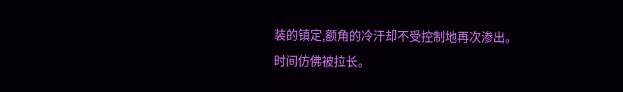装的镇定,额角的冷汗却不受控制地再次渗出。
时间仿佛被拉长。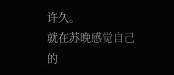许久。
就在苏晚感觉自己的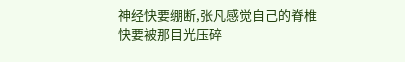神经快要绷断,张凡感觉自己的脊椎快要被那目光压碎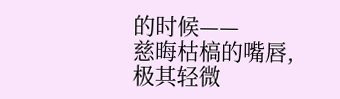的时候——
慈晦枯槁的嘴唇,极其轻微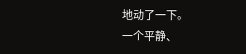地动了一下。
一个平静、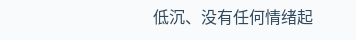低沉、没有任何情绪起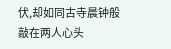伏,却如同古寺晨钟般敲在两人心头